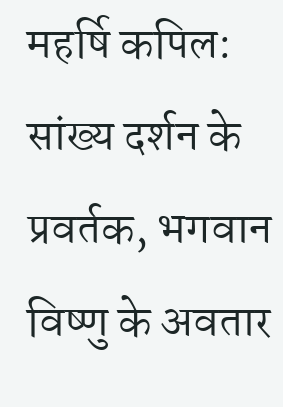महर्षि कपिल: सांख्य दर्शन के प्रवर्तक, भगवान विष्णु के अवतार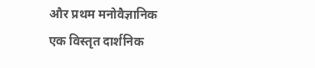और प्रथम मनोवैज्ञानिक
एक विस्तृत दार्शनिक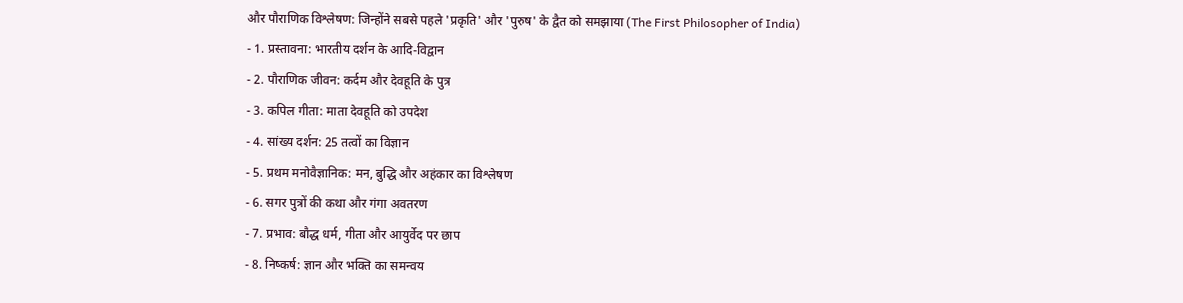और पौराणिक विश्लेषण: जिन्होंने सबसे पहले 'प्रकृति' और 'पुरुष' के द्वैत को समझाया (The First Philosopher of India)
- 1. प्रस्तावना: भारतीय दर्शन के आदि-विद्वान
- 2. पौराणिक जीवन: कर्दम और देवहूति के पुत्र
- 3. कपिल गीता: माता देवहूति को उपदेश
- 4. सांख्य दर्शन: 25 तत्वों का विज्ञान
- 5. प्रथम मनोवैज्ञानिक: मन, बुद्धि और अहंकार का विश्लेषण
- 6. सगर पुत्रों की कथा और गंगा अवतरण
- 7. प्रभाव: बौद्ध धर्म, गीता और आयुर्वेद पर छाप
- 8. निष्कर्ष: ज्ञान और भक्ति का समन्वय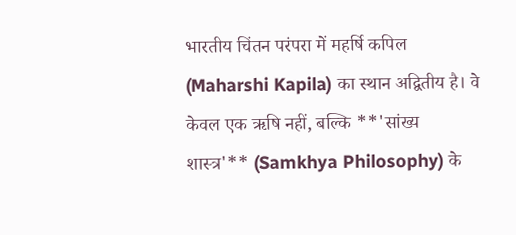भारतीय चिंतन परंपरा में महर्षि कपिल (Maharshi Kapila) का स्थान अद्वितीय है। वे केवल एक ऋषि नहीं, बल्कि **'सांख्य शास्त्र'** (Samkhya Philosophy) के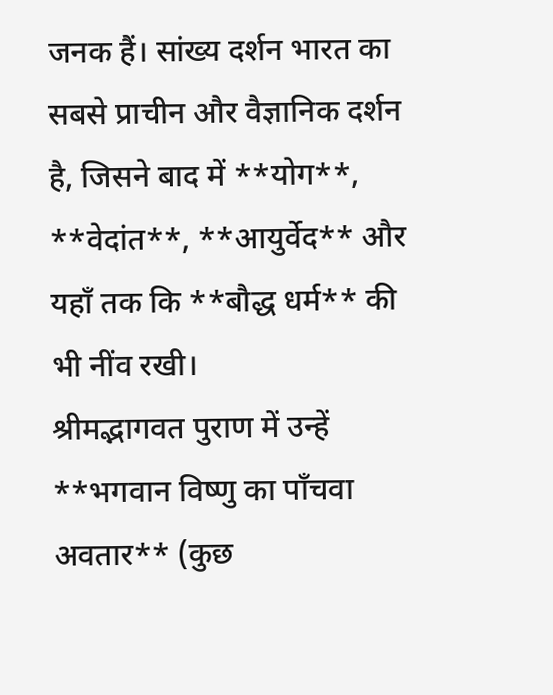जनक हैं। सांख्य दर्शन भारत का सबसे प्राचीन और वैज्ञानिक दर्शन है, जिसने बाद में **योग**, **वेदांत**, **आयुर्वेद** और यहाँ तक कि **बौद्ध धर्म** की भी नींव रखी।
श्रीमद्भागवत पुराण में उन्हें **भगवान विष्णु का पाँचवा अवतार** (कुछ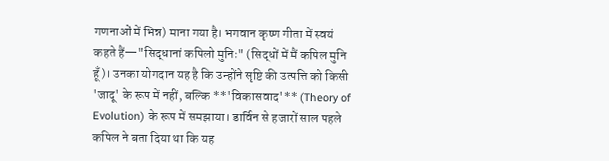गणनाओं में भिन्न) माना गया है। भगवान कृष्ण गीता में स्वयं कहते हैं—"सिद्धानां कपिलो मुनिः" (सिद्धों में मैं कपिल मुनि हूँ)। उनका योगदान यह है कि उन्होंने सृष्टि की उत्पत्ति को किसी 'जादू' के रूप में नहीं, बल्कि **'विकासवाद'** (Theory of Evolution) के रूप में समझाया। डार्विन से हजारों साल पहले कपिल ने बता दिया था कि यह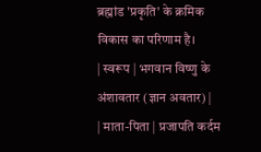ब्रह्मांड 'प्रकृति' के क्रमिक विकास का परिणाम है।
| स्वरूप | भगवान विष्णु के अंशावतार (ज्ञान अवतार) |
| माता-पिता | प्रजापति कर्दम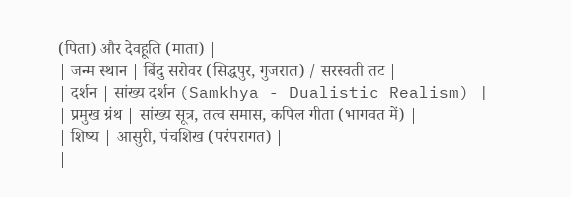(पिता) और देवहूति (माता) |
| जन्म स्थान | बिंदु सरोवर (सिद्धपुर, गुजरात) / सरस्वती तट |
| दर्शन | सांख्य दर्शन (Samkhya - Dualistic Realism) |
| प्रमुख ग्रंथ | सांख्य सूत्र, तत्व समास, कपिल गीता (भागवत में) |
| शिष्य | आसुरी, पंचशिख (परंपरागत) |
|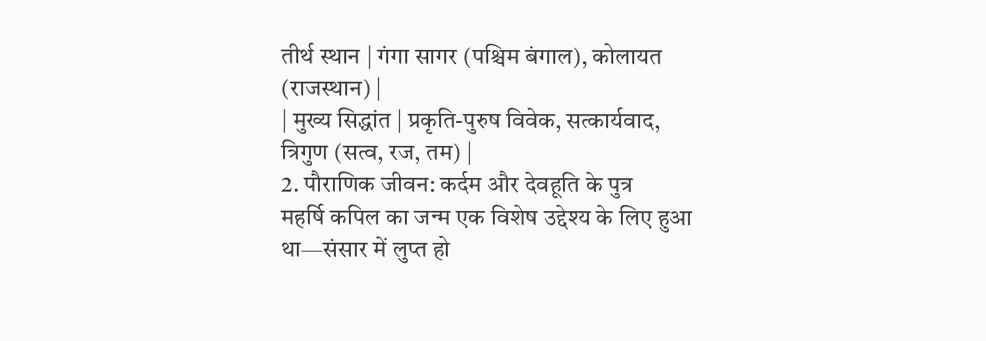तीर्थ स्थान | गंगा सागर (पश्चिम बंगाल), कोलायत (राजस्थान) |
| मुख्य सिद्धांत | प्रकृति-पुरुष विवेक, सत्कार्यवाद, त्रिगुण (सत्व, रज, तम) |
2. पौराणिक जीवन: कर्दम और देवहूति के पुत्र
महर्षि कपिल का जन्म एक विशेष उद्देश्य के लिए हुआ था—संसार में लुप्त हो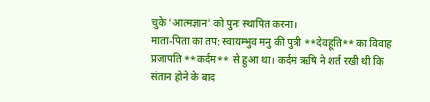चुके 'आत्मज्ञान' को पुनः स्थापित करना।
माता-पिता का तप: स्वायम्भुव मनु की पुत्री **देवहूति** का विवाह प्रजापति **कर्दम** से हुआ था। कर्दम ऋषि ने शर्त रखी थी कि संतान होने के बाद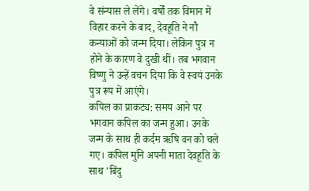वे संन्यास ले लेंगे। वर्षों तक विमान में विहार करने के बाद, देवहूति ने नौ कन्याओं को जन्म दिया। लेकिन पुत्र न होने के कारण वे दुखी थीं। तब भगवान विष्णु ने उन्हें वचन दिया कि वे स्वयं उनके पुत्र रूप में आएंगे।
कपिल का प्राकट्य: समय आने पर भगवान कपिल का जन्म हुआ। उनके जन्म के साथ ही कर्दम ऋषि वन को चले गए। कपिल मुनि अपनी माता देवहूति के साथ 'बिंदु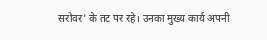सरोवर' के तट पर रहे। उनका मुख्य कार्य अपनी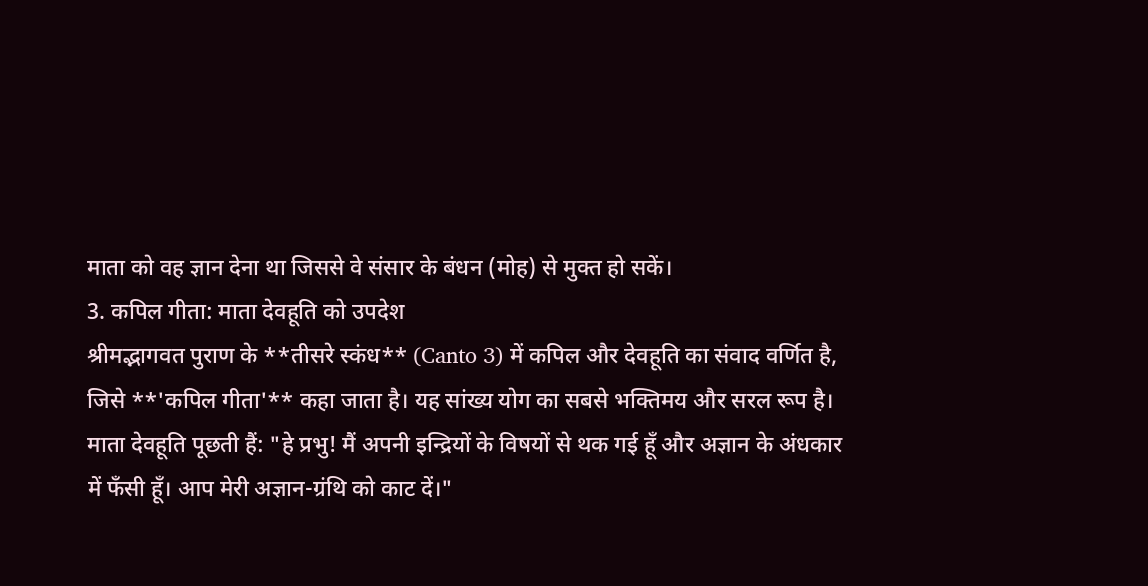माता को वह ज्ञान देना था जिससे वे संसार के बंधन (मोह) से मुक्त हो सकें।
3. कपिल गीता: माता देवहूति को उपदेश
श्रीमद्भागवत पुराण के **तीसरे स्कंध** (Canto 3) में कपिल और देवहूति का संवाद वर्णित है, जिसे **'कपिल गीता'** कहा जाता है। यह सांख्य योग का सबसे भक्तिमय और सरल रूप है।
माता देवहूति पूछती हैं: "हे प्रभु! मैं अपनी इन्द्रियों के विषयों से थक गई हूँ और अज्ञान के अंधकार में फँसी हूँ। आप मेरी अज्ञान-ग्रंथि को काट दें।"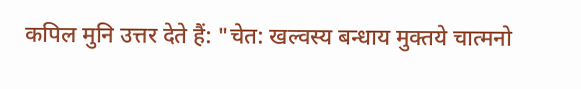कपिल मुनि उत्तर देते हैं: "चेत: खल्वस्य बन्धाय मुक्तये चात्मनो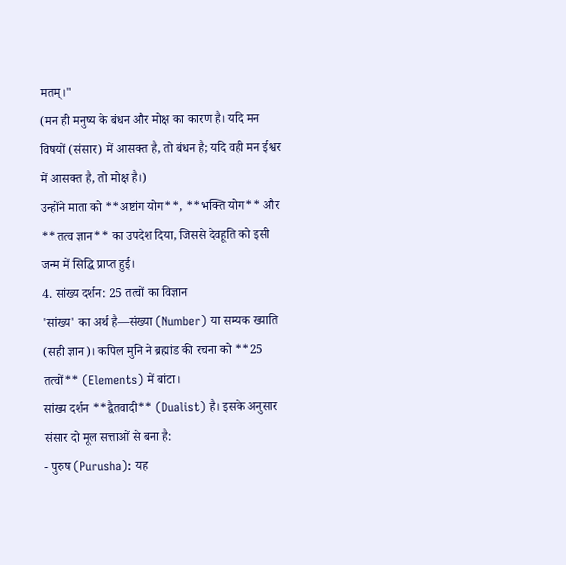मतम्।"
(मन ही मनुष्य के बंधन और मोक्ष का कारण है। यदि मन विषयों (संसार) में आसक्त है, तो बंधन है; यदि वही मन ईश्वर में आसक्त है, तो मोक्ष है।)
उन्होंने माता को **अष्टांग योग**, **भक्ति योग** और **तत्व ज्ञान** का उपदेश दिया, जिससे देवहूति को इसी जन्म में सिद्धि प्राप्त हुई।
4. सांख्य दर्शन: 25 तत्वों का विज्ञान
'सांख्य' का अर्थ है—संख्या (Number) या सम्यक ख्याति (सही ज्ञान)। कपिल मुनि ने ब्रह्मांड की रचना को **25 तत्वों** (Elements) में बांटा।
सांख्य दर्शन **द्वैतवादी** (Dualist) है। इसके अनुसार संसार दो मूल सत्ताओं से बना है:
- पुरुष (Purusha): यह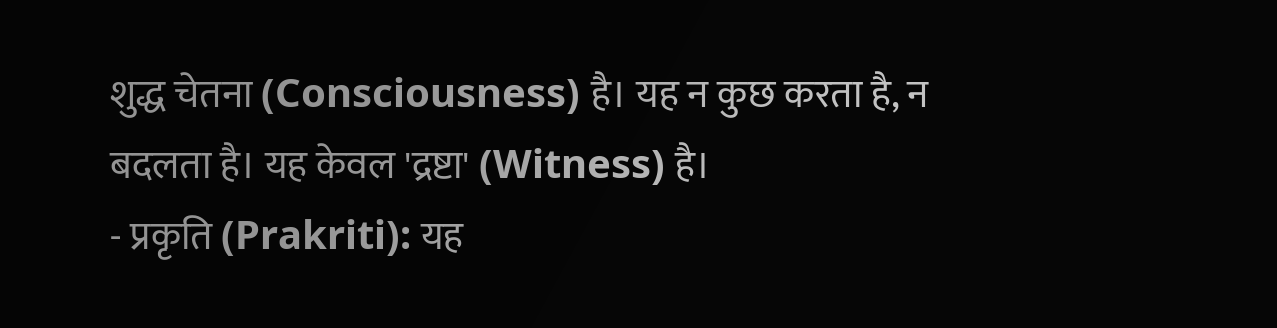शुद्ध चेतना (Consciousness) है। यह न कुछ करता है, न बदलता है। यह केवल 'द्रष्टा' (Witness) है।
- प्रकृति (Prakriti): यह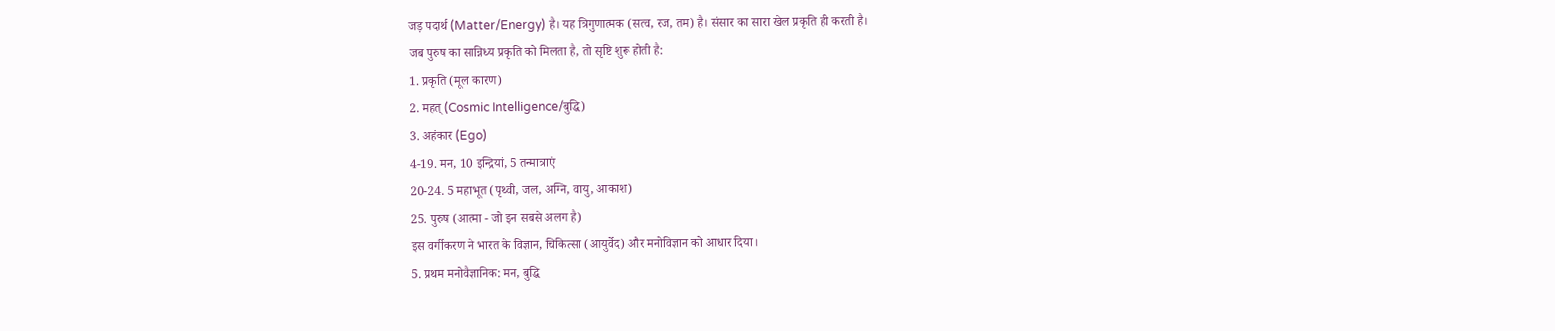जड़ पदार्थ (Matter/Energy) है। यह त्रिगुणात्मक (सत्व, रज, तम) है। संसार का सारा खेल प्रकृति ही करती है।
जब पुरुष का सान्निध्य प्रकृति को मिलता है, तो सृष्टि शुरू होती है:
1. प्रकृति (मूल कारण)
2. महत् (Cosmic Intelligence/बुद्धि)
3. अहंकार (Ego)
4-19. मन, 10 इन्द्रियां, 5 तन्मात्राएं
20-24. 5 महाभूत (पृथ्वी, जल, अग्नि, वायु, आकाश)
25. पुरुष (आत्मा - जो इन सबसे अलग है)
इस वर्गीकरण ने भारत के विज्ञान, चिकित्सा (आयुर्वेद) और मनोविज्ञान को आधार दिया।
5. प्रथम मनोवैज्ञानिक: मन, बुद्धि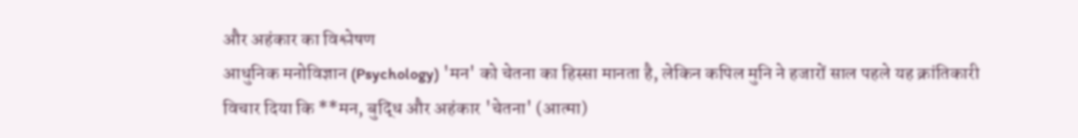और अहंकार का विश्लेषण
आधुनिक मनोविज्ञान (Psychology) 'मन' को चेतना का हिस्सा मानता है, लेकिन कपिल मुनि ने हजारों साल पहले यह क्रांतिकारी विचार दिया कि **मन, बुद्धि और अहंकार 'चेतना' (आत्मा)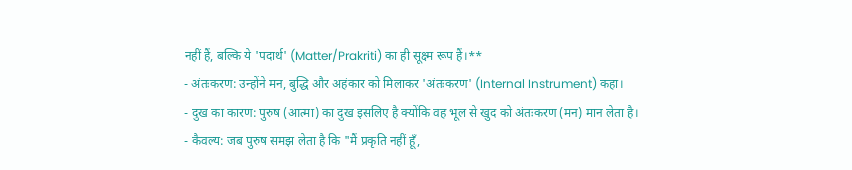नहीं हैं, बल्कि ये 'पदार्थ' (Matter/Prakriti) का ही सूक्ष्म रूप हैं।**
- अंतःकरण: उन्होंने मन, बुद्धि और अहंकार को मिलाकर 'अंतःकरण' (Internal Instrument) कहा।
- दुख का कारण: पुरुष (आत्मा) का दुख इसलिए है क्योंकि वह भूल से खुद को अंतःकरण (मन) मान लेता है।
- कैवल्य: जब पुरुष समझ लेता है कि "मैं प्रकृति नहीं हूँ,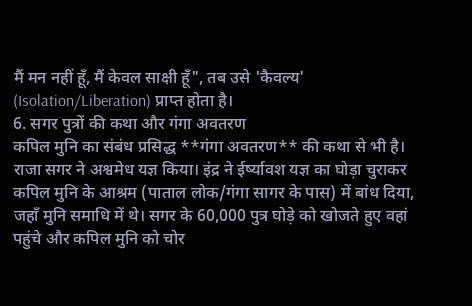मैं मन नहीं हूँ, मैं केवल साक्षी हूँ", तब उसे 'कैवल्य' (Isolation/Liberation) प्राप्त होता है।
6. सगर पुत्रों की कथा और गंगा अवतरण
कपिल मुनि का संबंध प्रसिद्ध **गंगा अवतरण** की कथा से भी है।
राजा सगर ने अश्वमेध यज्ञ किया। इंद्र ने ईर्ष्यावश यज्ञ का घोड़ा चुराकर कपिल मुनि के आश्रम (पाताल लोक/गंगा सागर के पास) में बांध दिया, जहाँ मुनि समाधि में थे। सगर के 60,000 पुत्र घोड़े को खोजते हुए वहां पहुंचे और कपिल मुनि को चोर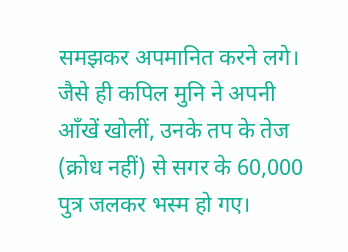समझकर अपमानित करने लगे।
जैसे ही कपिल मुनि ने अपनी आँखें खोलीं, उनके तप के तेज (क्रोध नहीं) से सगर के 60,000 पुत्र जलकर भस्म हो गए।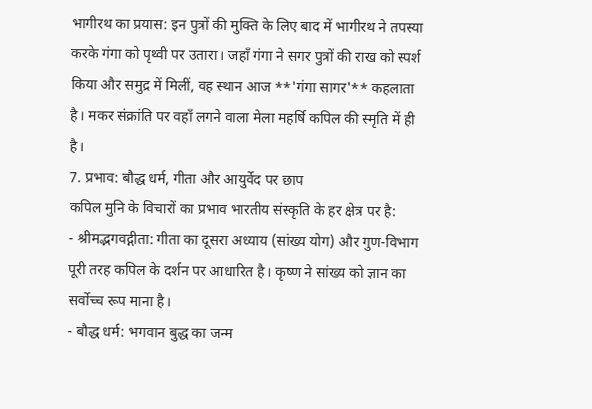भागीरथ का प्रयास: इन पुत्रों की मुक्ति के लिए बाद में भागीरथ ने तपस्या करके गंगा को पृथ्वी पर उतारा। जहाँ गंगा ने सगर पुत्रों की राख को स्पर्श किया और समुद्र में मिलीं, वह स्थान आज **'गंगा सागर'** कहलाता है। मकर संक्रांति पर वहाँ लगने वाला मेला महर्षि कपिल की स्मृति में ही है।
7. प्रभाव: बौद्ध धर्म, गीता और आयुर्वेद पर छाप
कपिल मुनि के विचारों का प्रभाव भारतीय संस्कृति के हर क्षेत्र पर है:
- श्रीमद्भगवद्गीता: गीता का दूसरा अध्याय (सांख्य योग) और गुण-विभाग पूरी तरह कपिल के दर्शन पर आधारित है। कृष्ण ने सांख्य को ज्ञान का सर्वोच्च रूप माना है।
- बौद्ध धर्म: भगवान बुद्ध का जन्म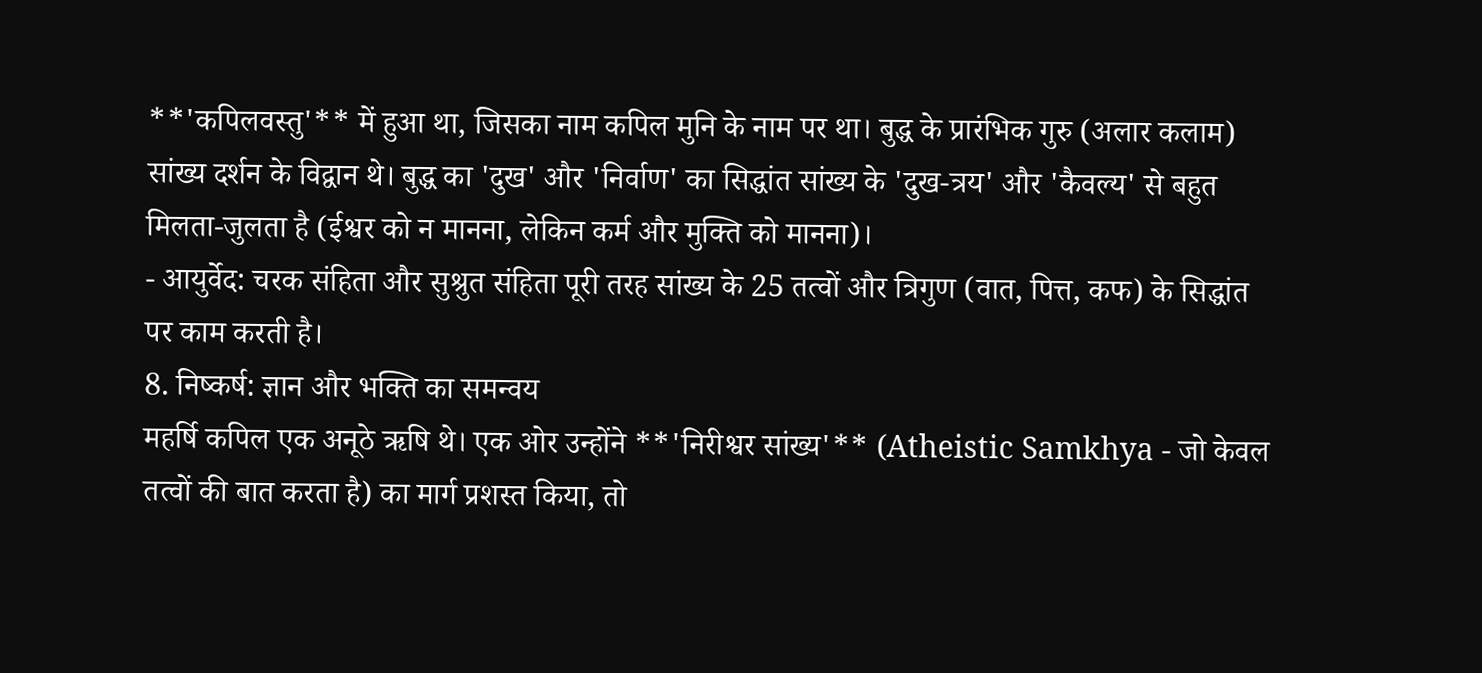**'कपिलवस्तु'** में हुआ था, जिसका नाम कपिल मुनि के नाम पर था। बुद्ध के प्रारंभिक गुरु (अलार कलाम) सांख्य दर्शन के विद्वान थे। बुद्ध का 'दुख' और 'निर्वाण' का सिद्धांत सांख्य के 'दुख-त्रय' और 'कैवल्य' से बहुत मिलता-जुलता है (ईश्वर को न मानना, लेकिन कर्म और मुक्ति को मानना)।
- आयुर्वेद: चरक संहिता और सुश्रुत संहिता पूरी तरह सांख्य के 25 तत्वों और त्रिगुण (वात, पित्त, कफ) के सिद्धांत पर काम करती है।
8. निष्कर्ष: ज्ञान और भक्ति का समन्वय
महर्षि कपिल एक अनूठे ऋषि थे। एक ओर उन्होंने **'निरीश्वर सांख्य'** (Atheistic Samkhya - जो केवल तत्वों की बात करता है) का मार्ग प्रशस्त किया, तो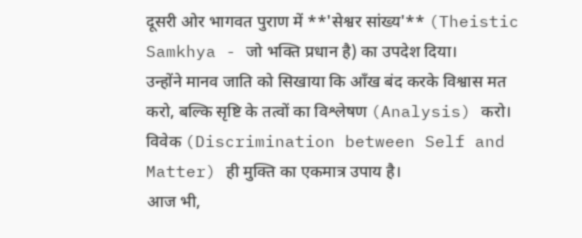दूसरी ओर भागवत पुराण में **'सेश्वर सांख्य'** (Theistic Samkhya - जो भक्ति प्रधान है) का उपदेश दिया।
उन्होंने मानव जाति को सिखाया कि आँख बंद करके विश्वास मत करो, बल्कि सृष्टि के तत्वों का विश्लेषण (Analysis) करो। विवेक (Discrimination between Self and Matter) ही मुक्ति का एकमात्र उपाय है।
आज भी,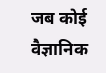जब कोई वैज्ञानिक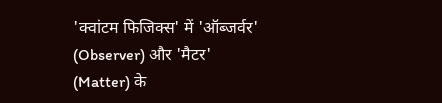'क्वांटम फिजिक्स' में 'ऑब्जर्वर' (Observer) और 'मैटर' (Matter) के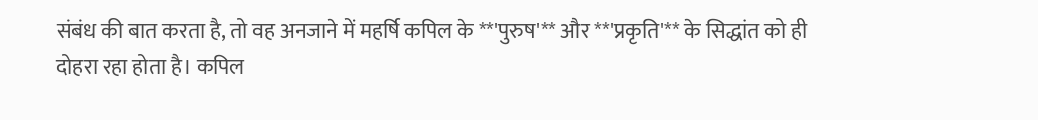संबंध की बात करता है, तो वह अनजाने में महर्षि कपिल के **'पुरुष'** और **'प्रकृति'** के सिद्धांत को ही दोहरा रहा होता है। कपिल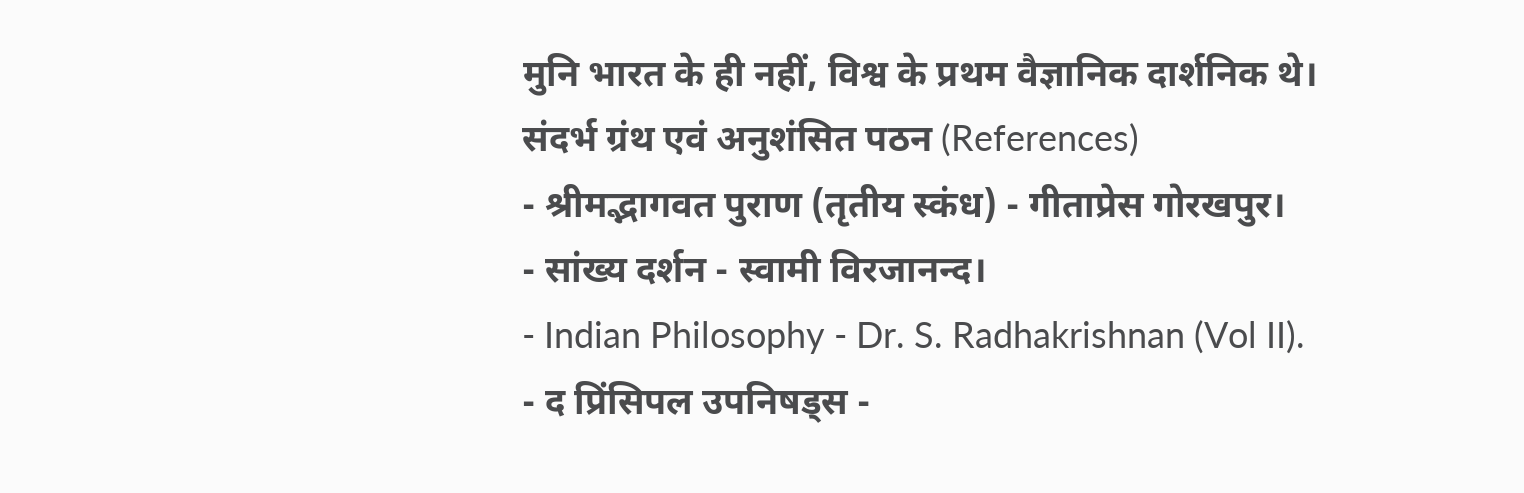मुनि भारत के ही नहीं, विश्व के प्रथम वैज्ञानिक दार्शनिक थे।
संदर्भ ग्रंथ एवं अनुशंसित पठन (References)
- श्रीमद्भागवत पुराण (तृतीय स्कंध) - गीताप्रेस गोरखपुर।
- सांख्य दर्शन - स्वामी विरजानन्द।
- Indian Philosophy - Dr. S. Radhakrishnan (Vol II).
- द प्रिंसिपल उपनिषड्स -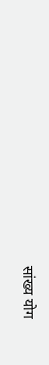सांख्य योग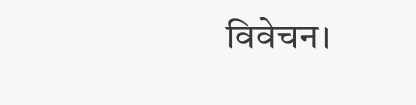विवेचन।